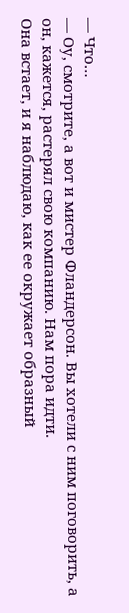— Что…
— Оу, смотрите, а вот и мистер Фландерсон. Вы хотели с ним поговорить, а он, кажется, растерял свою компанию. Нам пора идти.
Она встает, и я наблюдаю, как ее окружает образный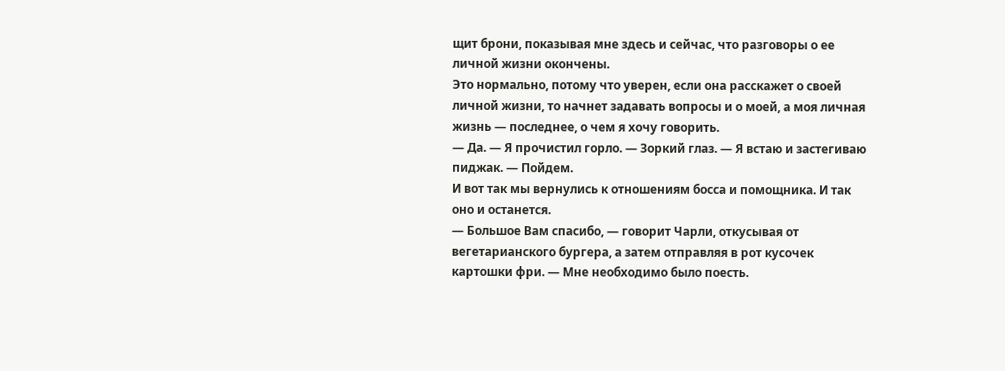щит брони, показывая мне здесь и сейчас, что разговоры о ее личной жизни окончены.
Это нормально, потому что уверен, если она расскажет о своей личной жизни, то начнет задавать вопросы и о моей, а моя личная жизнь — последнее, о чем я хочу говорить.
— Да. — Я прочистил горло. — Зоркий глаз. — Я встаю и застегиваю пиджак. — Пойдем.
И вот так мы вернулись к отношениям босса и помощника. И так оно и останется.
— Большое Вам спасибо, — говорит Чарли, откусывая от вегетарианского бургера, а затем отправляя в рот кусочек картошки фри. — Мне необходимо было поесть.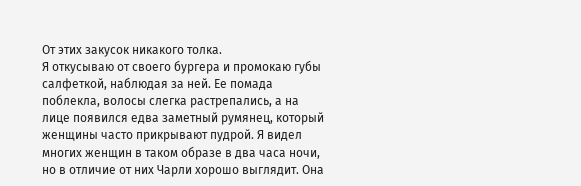От этих закусок никакого толка.
Я откусываю от своего бургера и промокаю губы салфеткой, наблюдая за ней. Ее помада поблекла, волосы слегка растрепались, а на лице появился едва заметный румянец, который женщины часто прикрывают пудрой. Я видел многих женщин в таком образе в два часа ночи, но в отличие от них Чарли хорошо выглядит. Она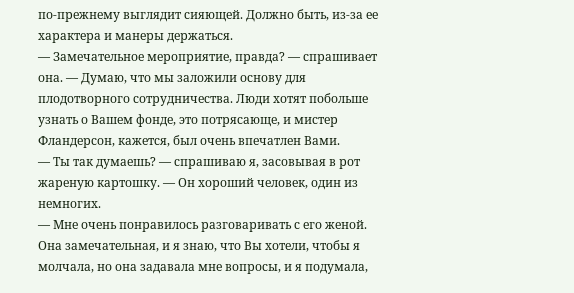по-прежнему выглядит сияющей. Должно быть, из-за ее характера и манеры держаться.
— Замечательное мероприятие, правда? — спрашивает она. — Думаю, что мы заложили основу для плодотворного сотрудничества. Люди хотят побольше узнать о Вашем фонде, это потрясающе, и мистер Фландерсон, кажется, был очень впечатлен Вами.
— Ты так думаешь? — спрашиваю я, засовывая в рот жареную картошку. — Он хороший человек, один из немногих.
— Мне очень понравилось разговаривать с его женой. Она замечательная, и я знаю, что Вы хотели, чтобы я молчала, но она задавала мне вопросы, и я подумала,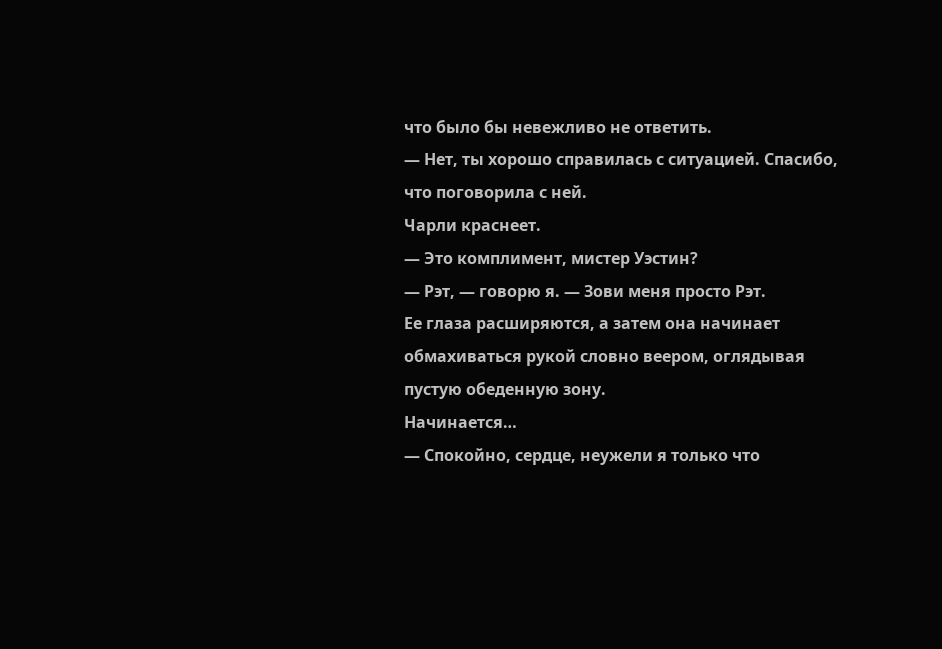что было бы невежливо не ответить.
— Нет, ты хорошо справилась с ситуацией. Спасибо, что поговорила с ней.
Чарли краснеет.
— Это комплимент, мистер Уэстин?
— Рэт, — говорю я. — Зови меня просто Рэт.
Ее глаза расширяются, а затем она начинает обмахиваться рукой словно веером, оглядывая пустую обеденную зону.
Начинается…
— Спокойно, сердце, неужели я только что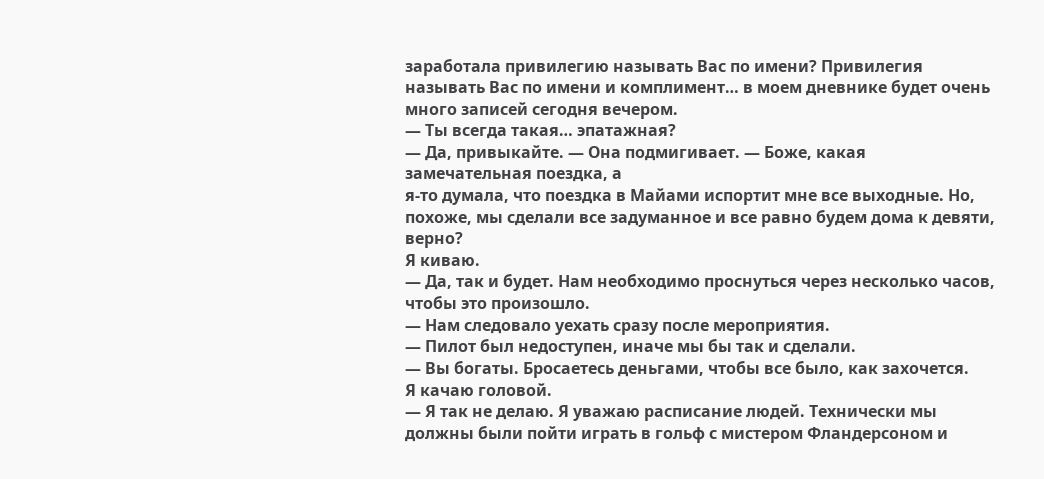заработала привилегию называть Вас по имени? Привилегия называть Вас по имени и комплимент… в моем дневнике будет очень много записей сегодня вечером.
— Ты всегда такая… эпатажная?
— Да, привыкайте. — Она подмигивает. — Боже, какая замечательная поездка, а
я-то думала, что поездка в Майами испортит мне все выходные. Но, похоже, мы сделали все задуманное и все равно будем дома к девяти, верно?
Я киваю.
— Да, так и будет. Нам необходимо проснуться через несколько часов, чтобы это произошло.
— Нам следовало уехать сразу после мероприятия.
— Пилот был недоступен, иначе мы бы так и сделали.
— Вы богаты. Бросаетесь деньгами, чтобы все было, как захочется.
Я качаю головой.
— Я так не делаю. Я уважаю расписание людей. Технически мы должны были пойти играть в гольф с мистером Фландерсоном и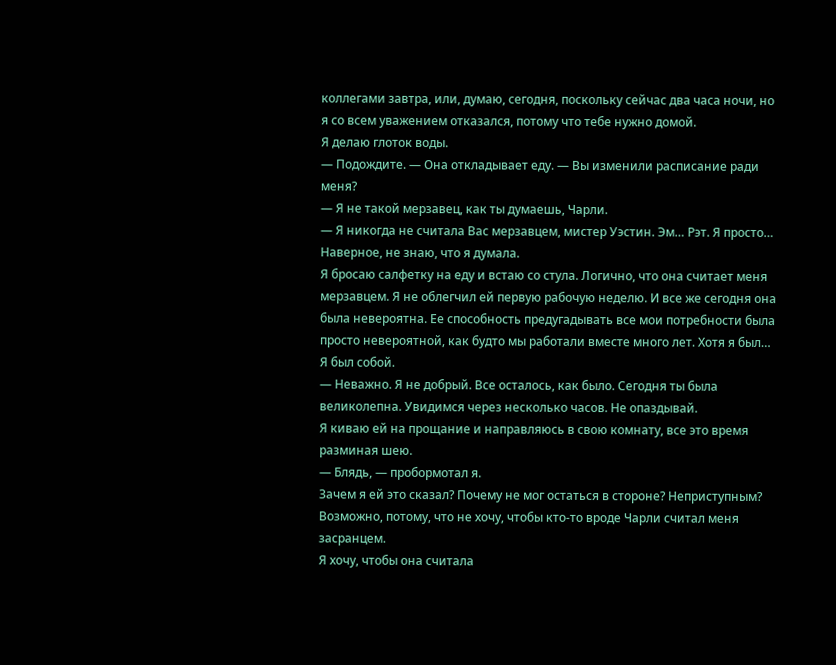коллегами завтра, или, думаю, сегодня, поскольку сейчас два часа ночи, но я со всем уважением отказался, потому что тебе нужно домой.
Я делаю глоток воды.
— Подождите. — Она откладывает еду. — Вы изменили расписание ради меня?
— Я не такой мерзавец, как ты думаешь, Чарли.
— Я никогда не считала Вас мерзавцем, мистер Уэстин. Эм… Рэт. Я просто… Наверное, не знаю, что я думала.
Я бросаю салфетку на еду и встаю со стула. Логично, что она считает меня мерзавцем. Я не облегчил ей первую рабочую неделю. И все же сегодня она была невероятна. Ее способность предугадывать все мои потребности была просто невероятной, как будто мы работали вместе много лет. Хотя я был… Я был собой.
— Неважно. Я не добрый. Все осталось, как было. Сегодня ты была великолепна. Увидимся через несколько часов. Не опаздывай.
Я киваю ей на прощание и направляюсь в свою комнату, все это время разминая шею.
— Блядь, — пробормотал я.
Зачем я ей это сказал? Почему не мог остаться в стороне? Неприступным?
Возможно, потому, что не хочу, чтобы кто-то вроде Чарли считал меня засранцем.
Я хочу, чтобы она считала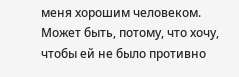меня хорошим человеком.
Может быть, потому, что хочу, чтобы ей не было противно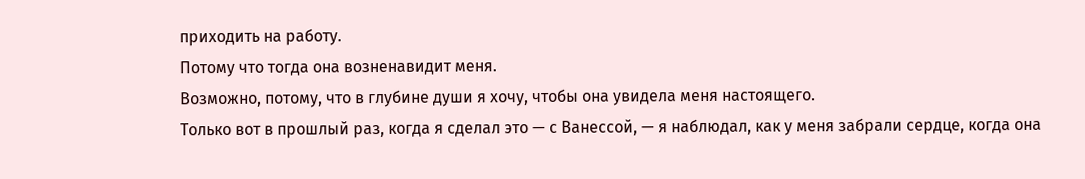приходить на работу.
Потому что тогда она возненавидит меня.
Возможно, потому, что в глубине души я хочу, чтобы она увидела меня настоящего.
Только вот в прошлый раз, когда я сделал это — с Ванессой, — я наблюдал, как у меня забрали сердце, когда она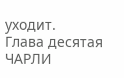уходит.
Глава десятая
ЧАРЛИ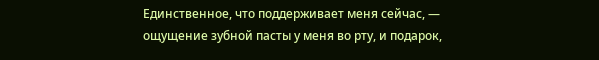Единственное, что поддерживает меня сейчас, — ощущение зубной пасты у меня во рту, и подарок,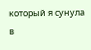который я сунула в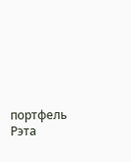портфель Рэта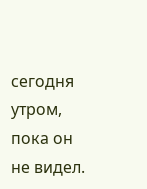сегодня утром, пока он не видел.